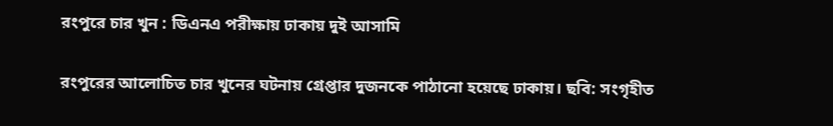রংপুরে চার খুন : ডিএনএ পরীক্ষায় ঢাকায় দুই আসামি

রংপুরের আলোচিত চার খুনের ঘটনায় গ্রেপ্তার দুজনকে পাঠানো হয়েছে ঢাকায়। ছবি: সংগৃহীত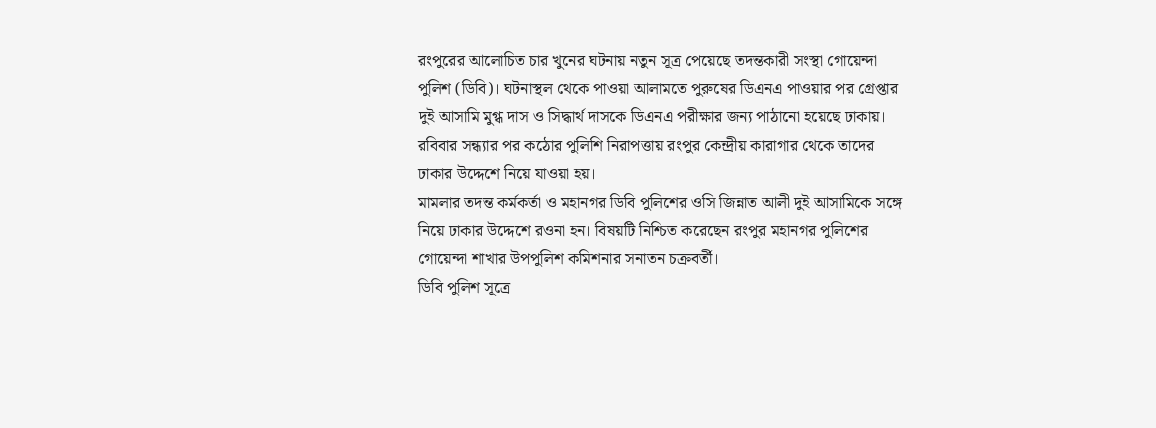রংপুরের আলোচিত চার খুনের ঘটনায় নতুন সূত্র পেয়েছে তদন্তকারী সংস্থা গোয়েন্দা পুলিশ (ডিবি)। ঘটনাস্থল থেকে পাওয়া আলামতে পুরুষের ডিএনএ পাওয়ার পর গ্রেপ্তার দুই আসামি মুগ্ধ দাস ও সিদ্ধার্থ দাসকে ডিএনএ পরীক্ষার জন্য পাঠানো হয়েছে ঢাকায়। রবিবার সন্ধ্যার পর কঠোর পুলিশি নিরাপত্তায় রংপুর কেন্দ্রীয় কারাগার থেকে তাদের ঢাকার উদ্দেশে নিয়ে যাওয়া হয়।
মামলার তদন্ত কর্মকর্তা ও মহানগর ডিবি পুলিশের ওসি জিন্নাত আলী দুই আসামিকে সঙ্গে নিয়ে ঢাকার উদ্দেশে রওনা হন। বিষয়টি নিশ্চিত করেছেন রংপুর মহানগর পুলিশের গোয়েন্দা শাখার উপপুলিশ কমিশনার সনাতন চক্রবর্তী।
ডিবি পুলিশ সূত্রে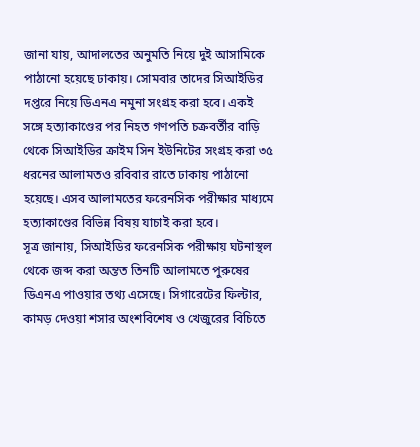জানা যায়, আদালতের অনুমতি নিয়ে দুই আসামিকে পাঠানো হয়েছে ঢাকায়। সোমবার তাদের সিআইডির দপ্তরে নিয়ে ডিএনএ নমুনা সংগ্রহ করা হবে। একই সঙ্গে হত্যাকাণ্ডের পর নিহত গণপতি চক্রবর্তীর বাড়ি থেকে সিআইডির ক্রাইম সিন ইউনিটের সংগ্রহ করা ৩৫ ধরনের আলামতও রবিবার রাতে ঢাকায় পাঠানো হয়েছে। এসব আলামতের ফরেনসিক পরীক্ষার মাধ্যমে হত্যাকাণ্ডের বিভিন্ন বিষয় যাচাই করা হবে।
সূত্র জানায়, সিআইডির ফরেনসিক পরীক্ষায় ঘটনাস্থল থেকে জব্দ করা অন্তত তিনটি আলামতে পুরুষের ডিএনএ পাওয়ার তথ্য এসেছে। সিগারেটের ফিল্টার, কামড় দেওয়া শসার অংশবিশেষ ও খেজুরের বিচিতে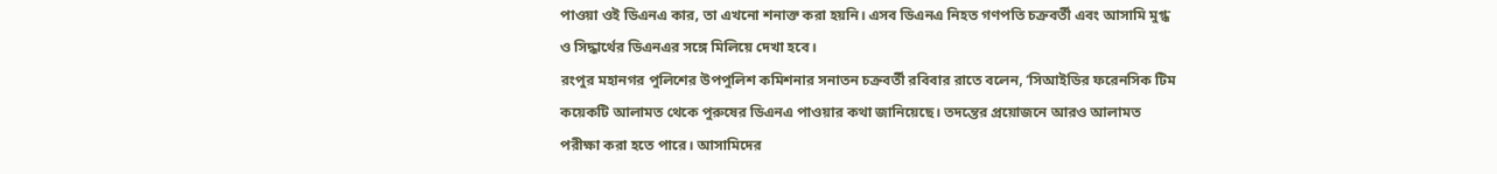পাওয়া ওই ডিএনএ কার, তা এখনো শনাক্ত করা হয়নি। এসব ডিএনএ নিহত গণপতি চক্রবর্তী এবং আসামি মুগ্ধ ও সিদ্ধার্থের ডিএনএর সঙ্গে মিলিয়ে দেখা হবে।
রংপুর মহানগর পুলিশের উপপুলিশ কমিশনার সনাতন চক্রবর্তী রবিবার রাতে বলেন, ‘সিআইডির ফরেনসিক টিম কয়েকটি আলামত থেকে পুরুষের ডিএনএ পাওয়ার কথা জানিয়েছে। তদন্তের প্রয়োজনে আরও আলামত পরীক্ষা করা হতে পারে। আসামিদের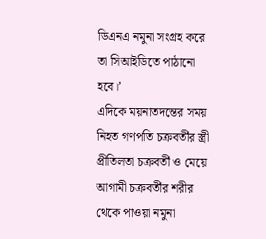ডিএনএ নমুনা সংগ্রহ করে তা সিআইডিতে পাঠানো হবে।’
এদিকে ময়নাতদন্তের সময় নিহত গণপতি চক্রবর্তীর স্ত্রী প্রীতিলতা চক্রবর্তী ও মেয়ে আগামী চক্রবর্তীর শরীর থেকে পাওয়া নমুনা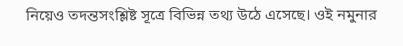নিয়েও তদন্তসংশ্লিষ্ট সূত্রে বিভিন্ন তথ্য উঠে এসেছে। ওই নমুনার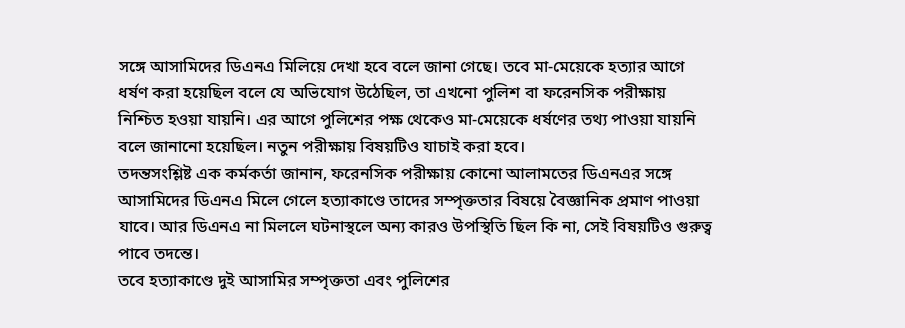সঙ্গে আসামিদের ডিএনএ মিলিয়ে দেখা হবে বলে জানা গেছে। তবে মা-মেয়েকে হত্যার আগে ধর্ষণ করা হয়েছিল বলে যে অভিযোগ উঠেছিল, তা এখনো পুলিশ বা ফরেনসিক পরীক্ষায় নিশ্চিত হওয়া যায়নি। এর আগে পুলিশের পক্ষ থেকেও মা-মেয়েকে ধর্ষণের তথ্য পাওয়া যায়নি বলে জানানো হয়েছিল। নতুন পরীক্ষায় বিষয়টিও যাচাই করা হবে।
তদন্তসংশ্লিষ্ট এক কর্মকর্তা জানান, ফরেনসিক পরীক্ষায় কোনো আলামতের ডিএনএর সঙ্গে আসামিদের ডিএনএ মিলে গেলে হত্যাকাণ্ডে তাদের সম্পৃক্ততার বিষয়ে বৈজ্ঞানিক প্রমাণ পাওয়া যাবে। আর ডিএনএ না মিললে ঘটনাস্থলে অন্য কারও উপস্থিতি ছিল কি না, সেই বিষয়টিও গুরুত্ব পাবে তদন্তে।
তবে হত্যাকাণ্ডে দুই আসামির সম্পৃক্ততা এবং পুলিশের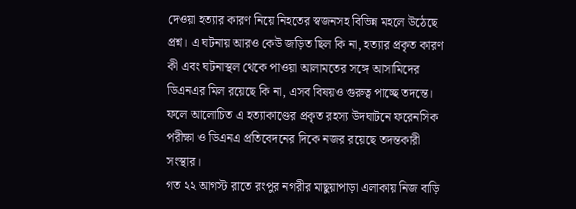দেওয়া হত্যার কারণ নিয়ে নিহতের স্বজনসহ বিভিন্ন মহলে উঠেছে প্রশ্ন। এ ঘটনায় আরও কেউ জড়িত ছিল কি না, হত্যার প্রকৃত কারণ কী এবং ঘটনাস্থল থেকে পাওয়া আলামতের সঙ্গে আসামিদের ডিএনএর মিল রয়েছে কি না, এসব বিষয়ও গুরুত্ব পাচ্ছে তদন্তে। ফলে আলোচিত এ হত্যাকাণ্ডের প্রকৃত রহস্য উদঘাটনে ফরেনসিক পরীক্ষা ও ডিএনএ প্রতিবেদনের দিকে নজর রয়েছে তদন্তকারী সংস্থার।
গত ২২ আগস্ট রাতে রংপুর নগরীর মাছুয়াপাড়া এলাকায় নিজ বাড়ি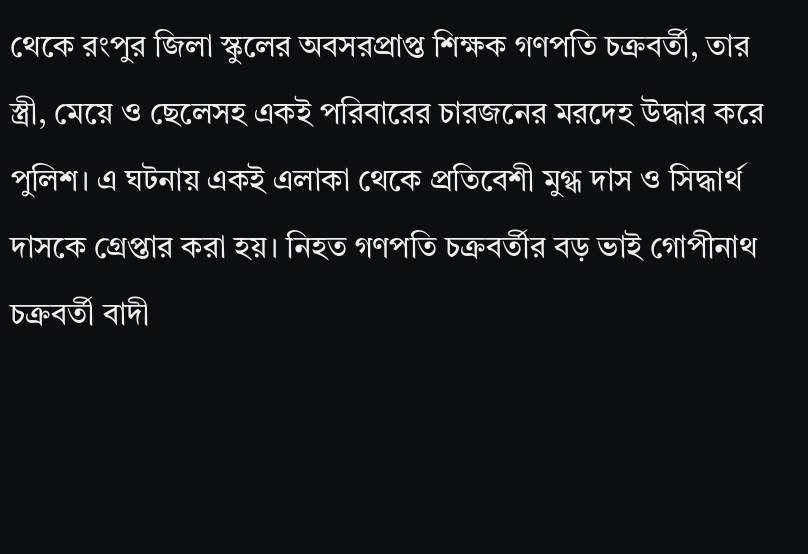থেকে রংপুর জিলা স্কুলের অবসরপ্রাপ্ত শিক্ষক গণপতি চক্রবর্তী, তার স্ত্রী, মেয়ে ও ছেলেসহ একই পরিবারের চারজনের মরদেহ উদ্ধার করে পুলিশ। এ ঘটনায় একই এলাকা থেকে প্রতিবেশী মুগ্ধ দাস ও সিদ্ধার্থ দাসকে গ্রেপ্তার করা হয়। নিহত গণপতি চক্রবর্তীর বড় ভাই গোপীনাথ চক্রবর্তী বাদী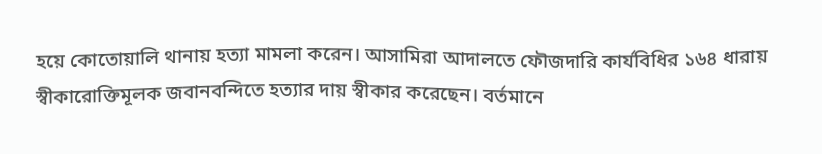হয়ে কোতোয়ালি থানায় হত্যা মামলা করেন। আসামিরা আদালতে ফৌজদারি কার্যবিধির ১৬৪ ধারায় স্বীকারোক্তিমূলক জবানবন্দিতে হত্যার দায় স্বীকার করেছেন। বর্তমানে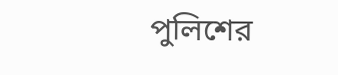পুলিশের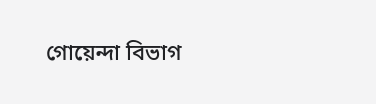গোয়েন্দা বিভাগ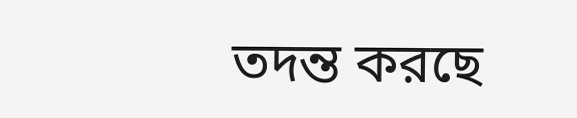তদন্ত করছে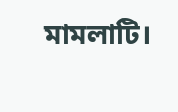মামলাটি।